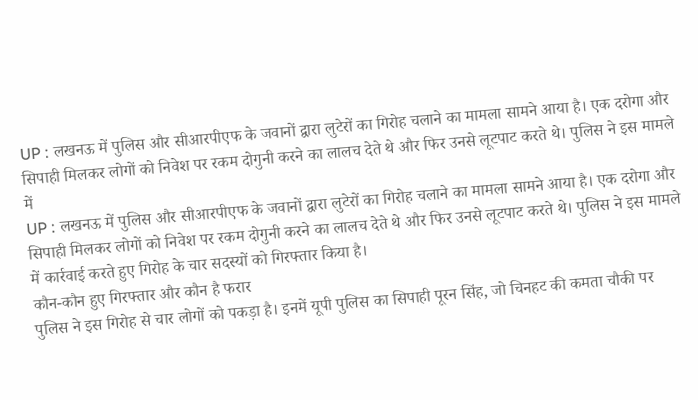UP : लखनऊ में पुलिस और सीआरपीएफ के जवानों द्वारा लुटेरों का गिरोह चलाने का मामला सामने आया है। एक दरोगा और सिपाही मिलकर लोगों को निवेश पर रकम दोगुनी करने का लालच देते थे और फिर उनसे लूटपाट करते थे। पुलिस ने इस मामले में
UP : लखनऊ में पुलिस और सीआरपीएफ के जवानों द्वारा लुटेरों का गिरोह चलाने का मामला सामने आया है। एक दरोगा और सिपाही मिलकर लोगों को निवेश पर रकम दोगुनी करने का लालच देते थे और फिर उनसे लूटपाट करते थे। पुलिस ने इस मामले में कार्रवाई करते हुए गिरोह के चार सदस्यों को गिरफ्तार किया है।
कौन-कौन हुए गिरफ्तार और कौन है फरार
पुलिस ने इस गिरोह से चार लोगों को पकड़ा है। इनमें यूपी पुलिस का सिपाही पूरन सिंह, जो चिनहट की कमता चौकी पर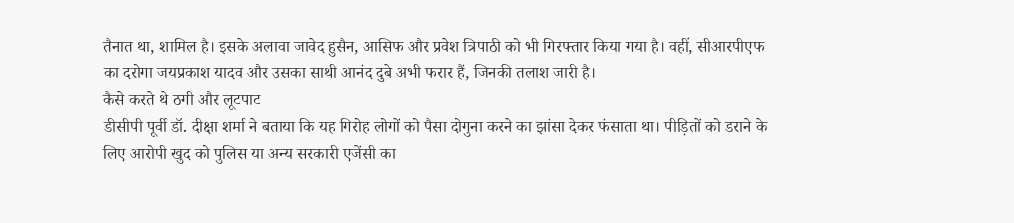तैनात था, शामिल है। इसके अलावा जावेद हुसैन, आसिफ और प्रवेश त्रिपाठी को भी गिरफ्तार किया गया है। वहीं, सीआरपीएफ का दरोगा जयप्रकाश यादव और उसका साथी आनंद दुबे अभी फरार हैं, जिनकी तलाश जारी है।
कैसे करते थे ठगी और लूटपाट
डीसीपी पूर्वी डॉ. दीक्षा शर्मा ने बताया कि यह गिरोह लोगों को पैसा दोगुना करने का झांसा देकर फंसाता था। पीड़ितों को डराने के लिए आरोपी खुद को पुलिस या अन्य सरकारी एजेंसी का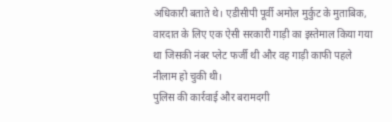अधिकारी बताते थे। एडीसीपी पूर्वी अमोल मुर्कुट के मुताबिक, वारदात के लिए एक ऐसी सरकारी गाड़ी का इस्तेमाल किया गया था जिसकी नंबर प्लेट फर्जी थी और वह गाड़ी काफी पहले नीलाम हो चुकी थी।
पुलिस की कार्रवाई और बरामदगी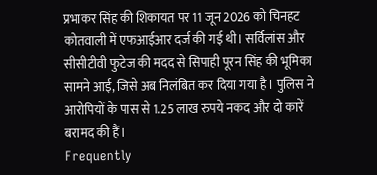प्रभाकर सिंह की शिकायत पर 11 जून 2026 को चिनहट कोतवाली में एफआईआर दर्ज की गई थी। सर्विलांस और सीसीटीवी फुटेज की मदद से सिपाही पूरन सिंह की भूमिका सामने आई, जिसे अब निलंबित कर दिया गया है। पुलिस ने आरोपियों के पास से 1.25 लाख रुपये नकद और दो कारें बरामद की हैं।
Frequently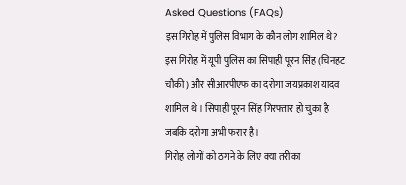Asked Questions (FAQs)
इस गिरोह में पुलिस विभाग के कौन लोग शामिल थे?
इस गिरोह में यूपी पुलिस का सिपाही पूरन सिंह (चिनहट चौकी) और सीआरपीएफ का दरोगा जयप्रकाश यादव शामिल थे। सिपाही पूरन सिंह गिरफ्तार हो चुका है जबकि दरोगा अभी फरार है।
गिरोह लोगों को ठगने के लिए क्या तरीका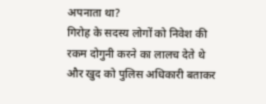अपनाता था?
गिरोह के सदस्य लोगों को निवेश की रकम दोगुनी करने का लालच देते थे और खुद को पुलिस अधिकारी बताकर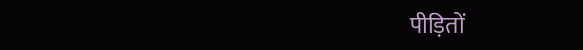पीड़ितों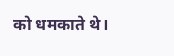को धमकाते थे।